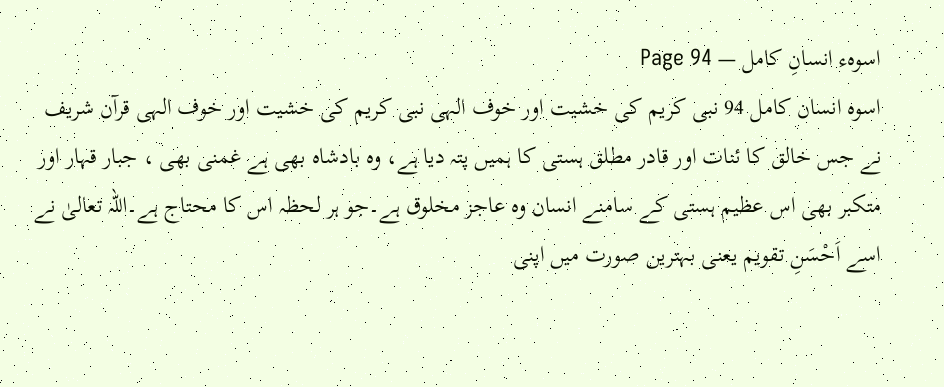اسوہء انسانِ کامل — Page 94
اسوہ انسان کامل 94 نبی کریم کی خشیت اور خوف الہی نبی کریم کی خشیت اور خوف الہی قرآن شریف نے جس خالق کا ئنات اور قادر مطلق ہستی کا ہمیں پتہ دیا ہے، وہ بادشاہ بھی ہے غمنی بھی ، جبار قہار اور متکبر بھی اس عظیم ہستی کے سامنے انسان وہ عاجز مخلوق ہے۔جو ہر لحظہ اس کا محتاج ہے۔اللہ تعالیٰ نے اسے اَحْسَنِ تقویم یعنی بہترین صورت میں اپنی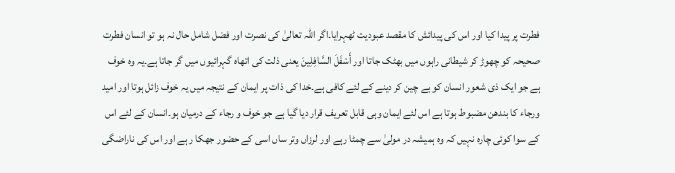فطرت پر پیدا کیا اور اس کی پیدائش کا مقصد عبودیت ٹھہرایا۔اگر اللہ تعالیٰ کی نصرت اور فضل شامل حال نہ ہو تو انسان فطرت صحیحہ کو چھوڑ کر شیطانی راہوں میں بھٹک جاتا اور أَسْفَلَ السَّافِلِينَ یعنی ذلت کی اتھاہ گہرائیوں میں گر جاتا ہے۔یہ وہ خوف ہے جو ایک ذی شعور انسان کو بے چین کر دینے کے لئے کافی ہے۔خدا کی ذات پر ایمان کے نتیجہ میں یہ خوف زائل ہوتا اور امید ورجاء کا بندھن مضبوط ہوتا ہے اس لئے ایمان وہی قابل تعریف قرار دیا گیا ہے جو خوف و رجاء کے درمیان ہو۔انسان کے لئے اس کے سوا کوئی چارہ نہیں کہ وہ ہمیشہ در مولیٰ سے چمٹا رہے اور لرزاں وتر ساں اسی کے حضور جھکا ر ہے اور اس کی ناراضگی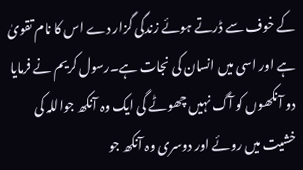کے خوف سے ڈرتے ہوئے زندگی گزار دے اس کا نام تقویٰ ہے اور اسی میں انسان کی نجات ہے۔رسول کریم نے فرمایا دو آنکھوں کو آگ نہیں چھوٹے گی ایک وہ آنکھ جواللہ کی خشیت میں روئے اور دوسری وہ آنکھ جو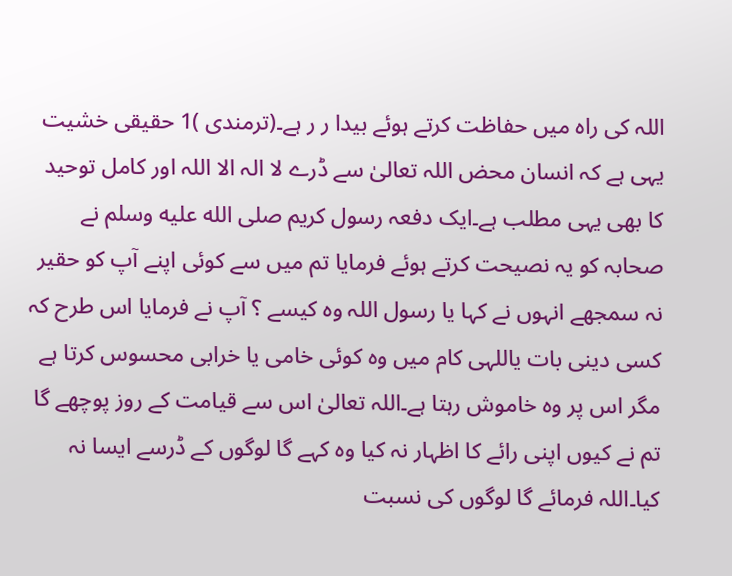اللہ کی راہ میں حفاظت کرتے ہوئے بیدا ر ر ہے۔(ترمندی )1 حقیقی خشیت یہی ہے کہ انسان محض اللہ تعالیٰ سے ڈرے لا الہ الا اللہ اور کامل توحید کا بھی یہی مطلب ہے۔ایک دفعہ رسول کریم صلى الله عليه وسلم نے صحابہ کو یہ نصیحت کرتے ہوئے فرمایا تم میں سے کوئی اپنے آپ کو حقیر نہ سمجھے انہوں نے کہا یا رسول اللہ وہ کیسے ؟ آپ نے فرمایا اس طرح کہ کسی دینی بات یاللہی کام میں وہ کوئی خامی یا خرابی محسوس کرتا ہے مگر اس پر وہ خاموش رہتا ہے۔اللہ تعالیٰ اس سے قیامت کے روز پوچھے گا تم نے کیوں اپنی رائے کا اظہار نہ کیا وہ کہے گا لوگوں کے ڈرسے ایسا نہ کیا۔اللہ فرمائے گا لوگوں کی نسبت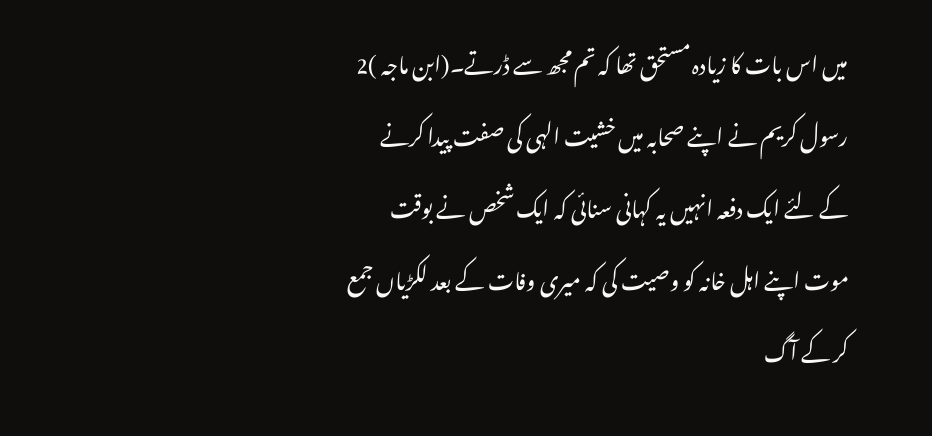میں اس بات کا زیادہ مستحق تھا کہ تم مجھ سے ڈرتے۔(ابن ماجہ )2 رسول کریم نے اپنے صحابہ میں خشیت الہی کی صفت پیدا کرنے کے لئے ایک دفعہ انہیں یہ کہانی سنائی کہ ایک شخص نے بوقت موت اپنے اہل خانہ کو وصیت کی کہ میری وفات کے بعد لکڑیاں جمع کر کے آگ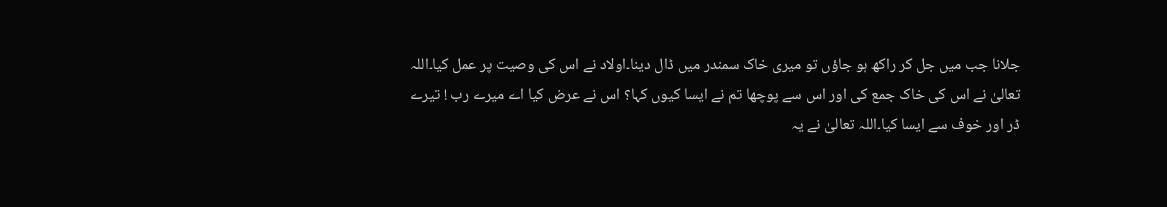جلانا جب میں جل کر راکھ ہو جاؤں تو میری خاک سمندر میں ڈال دینا۔اولاد نے اس کی وصیت پر عمل کیا۔اللہ تعالیٰ نے اس کی خاک جمع کی اور اس سے پوچھا تم نے ایسا کیوں کہا؟ اس نے عرض کیا اے میرے رب ! تیرے ڈر اور خوف سے ایسا کیا۔اللہ تعالیٰ نے یہ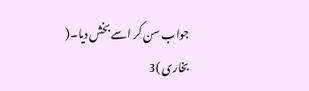جواب سن کر اسے بخش دیا۔( بخاری )3